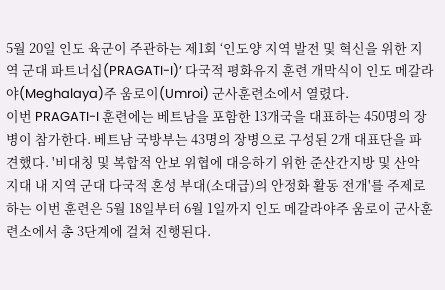5월 20일 인도 육군이 주관하는 제1회 ‘인도양 지역 발전 및 혁신을 위한 지역 군대 파트너십(PRAGATI-I)’ 다국적 평화유지 훈련 개막식이 인도 메갈라야(Meghalaya)주 움로이(Umroi) 군사훈련소에서 열렸다.
이번 PRAGATI-I 훈련에는 베트남을 포함한 13개국을 대표하는 450명의 장병이 참가한다. 베트남 국방부는 43명의 장병으로 구성된 2개 대표단을 파견했다. '비대칭 및 복합적 안보 위협에 대응하기 위한 준산간지방 및 산악 지대 내 지역 군대 다국적 혼성 부대(소대급)의 안정화 활동 전개'를 주제로 하는 이번 훈련은 5월 18일부터 6월 1일까지 인도 메갈라야주 움로이 군사훈련소에서 총 3단계에 걸쳐 진행된다.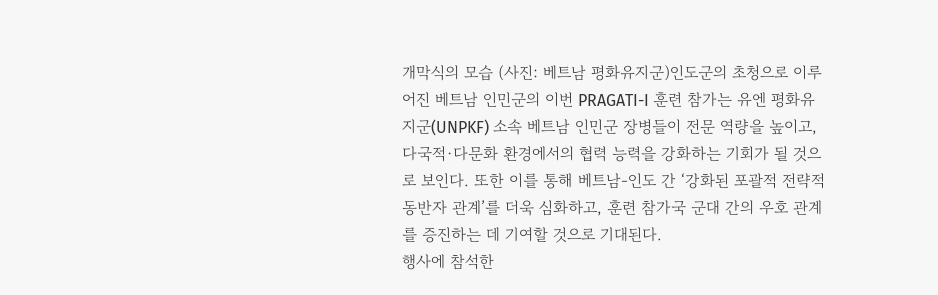개막식의 모습 (사진: 베트남 평화유지군)인도군의 초청으로 이루어진 베트남 인민군의 이번 PRAGATI-I 훈련 참가는 유엔 평화유지군(UNPKF) 소속 베트남 인민군 장병들이 전문 역량을 높이고, 다국적·다문화 환경에서의 협력 능력을 강화하는 기회가 될 것으로 보인다. 또한 이를 통해 베트남-인도 간 ‘강화된 포괄적 전략적 동반자 관계’를 더욱 심화하고, 훈련 참가국 군대 간의 우호 관계를 증진하는 데 기여할 것으로 기대된다.
행사에 참석한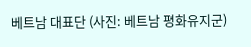베트남 대표단 (사진: 베트남 평화유지군)